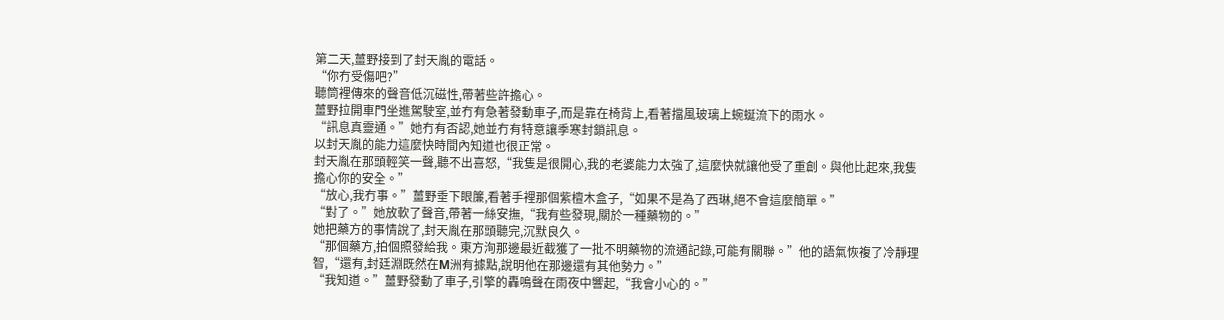第二天,薑野接到了封天胤的電話。
“你冇受傷吧?”
聽筒裡傳來的聲音低沉磁性,帶著些許擔心。
薑野拉開車門坐進駕駛室,並冇有急著發動車子,而是靠在椅背上,看著擋風玻璃上蜿蜒流下的雨水。
“訊息真靈通。”她冇有否認,她並冇有特意讓季寒封鎖訊息。
以封天胤的能力這麼快時間內知道也很正常。
封天胤在那頭輕笑一聲,聽不出喜怒,“我隻是很開心,我的老婆能力太強了,這麼快就讓他受了重創。與他比起來,我隻擔心你的安全。”
“放心,我冇事。”薑野垂下眼簾,看著手裡那個紫檀木盒子,“如果不是為了西琳,絕不會這麼簡單。”
“對了。”她放軟了聲音,帶著一絲安撫,“我有些發現,關於一種藥物的。”
她把藥方的事情說了,封天胤在那頭聽完,沉默良久。
“那個藥方,拍個照發給我。東方洵那邊最近截獲了一批不明藥物的流通記錄,可能有關聯。”他的語氣恢複了冷靜理智,“還有,封廷淵既然在M洲有據點,說明他在那邊還有其他勢力。”
“我知道。”薑野發動了車子,引擎的轟鳴聲在雨夜中響起,“我會小心的。”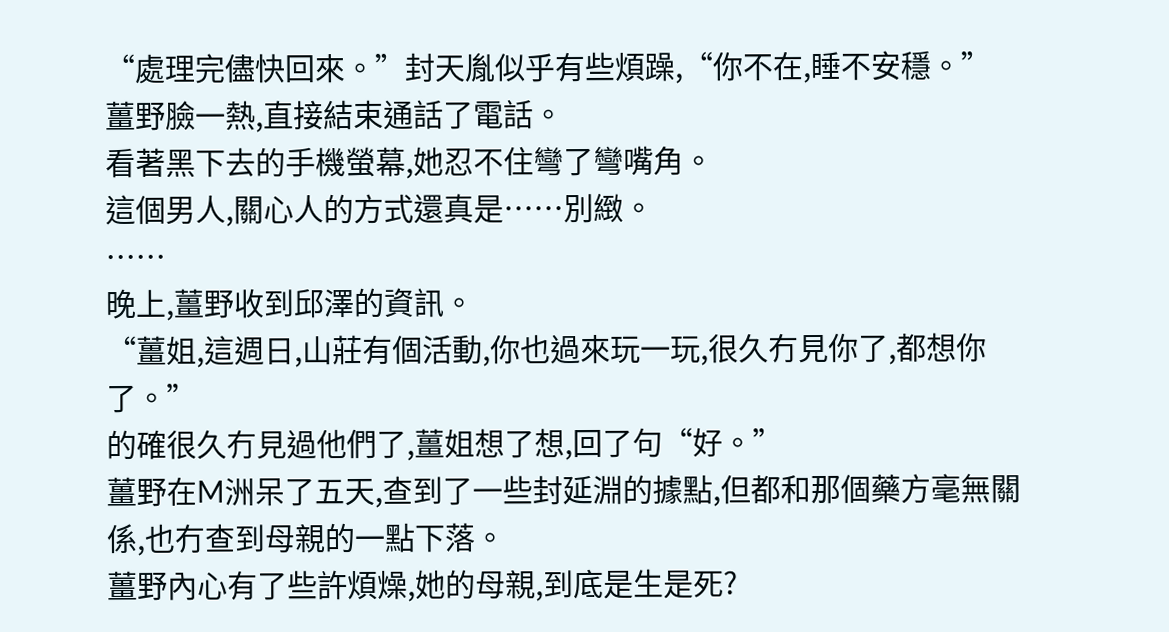“處理完儘快回來。”封天胤似乎有些煩躁,“你不在,睡不安穩。”
薑野臉一熱,直接結束通話了電話。
看著黑下去的手機螢幕,她忍不住彎了彎嘴角。
這個男人,關心人的方式還真是……別緻。
……
晚上,薑野收到邱澤的資訊。
“薑姐,這週日,山莊有個活動,你也過來玩一玩,很久冇見你了,都想你了。”
的確很久冇見過他們了,薑姐想了想,回了句“好。”
薑野在M洲呆了五天,查到了一些封延淵的據點,但都和那個藥方毫無關係,也冇查到母親的一點下落。
薑野內心有了些許煩燥,她的母親,到底是生是死?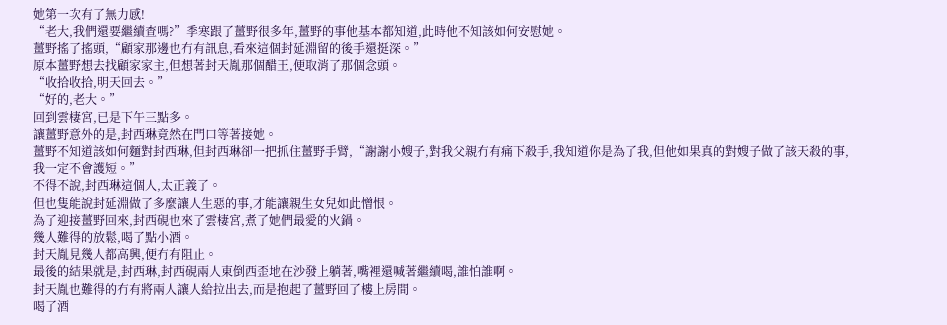她第一次有了無力感!
“老大,我們還要繼續查嗎?”季寒跟了薑野很多年,薑野的事他基本都知道,此時他不知該如何安慰她。
薑野搖了搖頭,“顧家那邊也冇有訊息,看來這個封延淵留的後手還挺深。”
原本薑野想去找顧家家主,但想著封天胤那個醋王,便取消了那個念頭。
“收拾收拾,明天回去。”
“好的,老大。”
回到雲棲宮,已是下午三點多。
讓薑野意外的是,封西琳竟然在門口等著接她。
薑野不知道該如何麵對封西琳,但封西琳卻一把抓住薑野手臂,“謝謝小嫂子,對我父親冇有痛下殺手,我知道你是為了我,但他如果真的對嫂子做了該天殺的事,我一定不會護短。”
不得不說,封西琳這個人,太正義了。
但也隻能說封延淵做了多麼讓人生惡的事,才能讓親生女兒如此憎恨。
為了迎接薑野回來,封西硯也來了雲棲宮,煮了她們最愛的火鍋。
幾人難得的放鬆,喝了點小酒。
封天胤見幾人都高興,便冇有阻止。
最後的結果就是,封西琳,封西硯兩人東倒西歪地在沙發上躺著,嘴裡還喊著繼續喝,誰怕誰啊。
封天胤也難得的冇有將兩人讓人給拉出去,而是抱起了薑野回了樓上房間。
喝了酒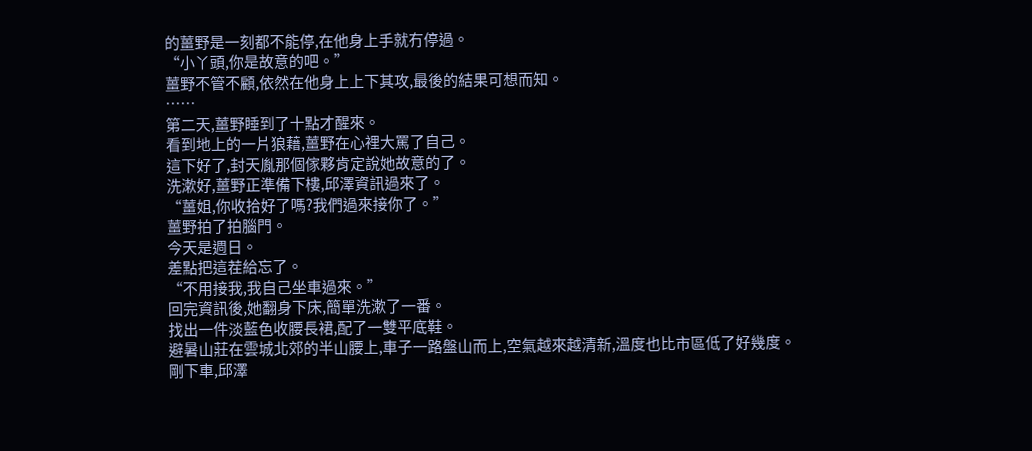的薑野是一刻都不能停,在他身上手就冇停過。
“小丫頭,你是故意的吧。”
薑野不管不顧,依然在他身上上下其攻,最後的結果可想而知。
……
第二天,薑野睡到了十點才醒來。
看到地上的一片狼藉,薑野在心裡大罵了自己。
這下好了,封天胤那個傢夥肯定說她故意的了。
洗漱好,薑野正準備下樓,邱澤資訊過來了。
“薑姐,你收拾好了嗎?我們過來接你了。”
薑野拍了拍腦門。
今天是週日。
差點把這茬給忘了。
“不用接我,我自己坐車過來。”
回完資訊後,她翻身下床,簡單洗漱了一番。
找出一件淡藍色收腰長裙,配了一雙平底鞋。
避暑山莊在雲城北郊的半山腰上,車子一路盤山而上,空氣越來越清新,溫度也比市區低了好幾度。
剛下車,邱澤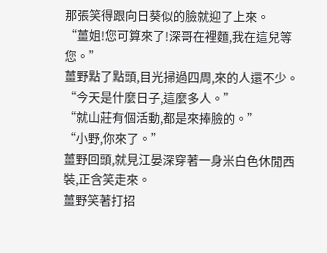那張笑得跟向日葵似的臉就迎了上來。
“薑姐!您可算來了!深哥在裡麵,我在這兒等您。”
薑野點了點頭,目光掃過四周,來的人還不少。
“今天是什麼日子,這麼多人。”
“就山莊有個活動,都是來捧臉的。”
“小野,你來了。”
薑野回頭,就見江晏深穿著一身米白色休閒西裝,正含笑走來。
薑野笑著打招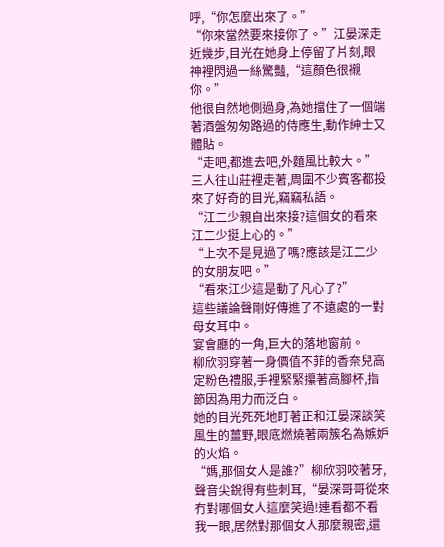呼,“你怎麼出來了。”
“你來當然要來接你了。”江晏深走近幾步,目光在她身上停留了片刻,眼神裡閃過一絲驚豔,“這顏色很襯你。”
他很自然地側過身,為她擋住了一個端著酒盤匆匆路過的侍應生,動作紳士又體貼。
“走吧,都進去吧,外麵風比較大。”
三人往山莊裡走著,周圍不少賓客都投來了好奇的目光,竊竊私語。
“江二少親自出來接?這個女的看來江二少挺上心的。”
“上次不是見過了嗎?應該是江二少的女朋友吧。”
“看來江少這是動了凡心了?”
這些議論聲剛好傳進了不遠處的一對母女耳中。
宴會廳的一角,巨大的落地窗前。
柳欣羽穿著一身價值不菲的香奈兒高定粉色禮服,手裡緊緊攥著高腳杯,指節因為用力而泛白。
她的目光死死地盯著正和江晏深談笑風生的薑野,眼底燃燒著兩簇名為嫉妒的火焰。
“媽,那個女人是誰?”柳欣羽咬著牙,聲音尖銳得有些刺耳,“晏深哥哥從來冇對哪個女人這麼笑過!連看都不看我一眼,居然對那個女人那麼親密,還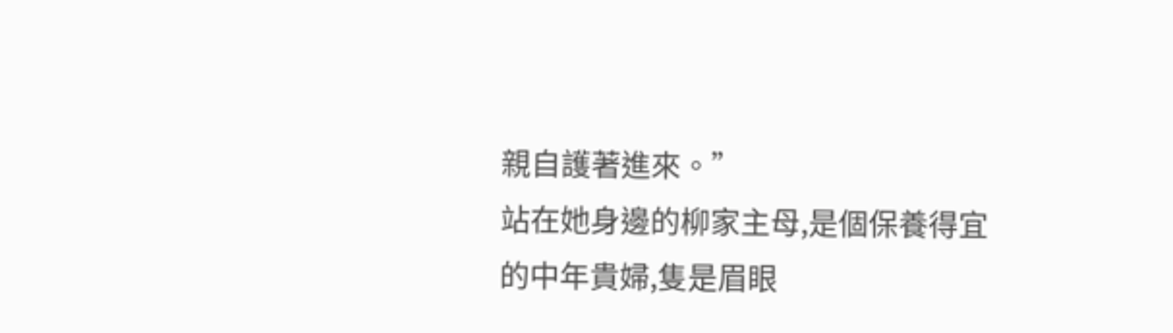親自護著進來。”
站在她身邊的柳家主母,是個保養得宜的中年貴婦,隻是眉眼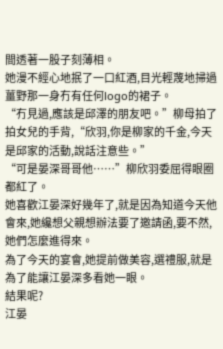間透著一股子刻薄相。
她漫不經心地抿了一口紅酒,目光輕蔑地掃過薑野那一身冇有任何logo的裙子。
“冇見過,應該是邱澤的朋友吧。”柳母拍了拍女兒的手背,“欣羽,你是柳家的千金,今天是邱家的活動,說話注意些。”
“可是晏深哥哥他……”柳欣羽委屈得眼圈都紅了。
她喜歡江晏深好幾年了,就是因為知道今天他會來,她纔想父親想辦法要了邀請函,要不然,她們怎麼進得來。
為了今天的宴會,她提前做美容,選禮服,就是為了能讓江晏深多看她一眼。
結果呢?
江晏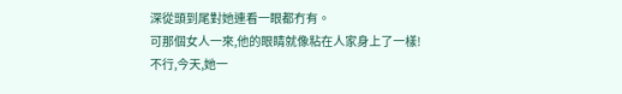深從頭到尾對她連看一眼都冇有。
可那個女人一來,他的眼睛就像粘在人家身上了一樣!
不行,今天,她一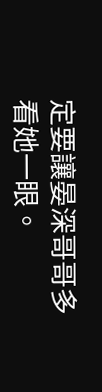定要讓晏深哥哥多看她一眼。